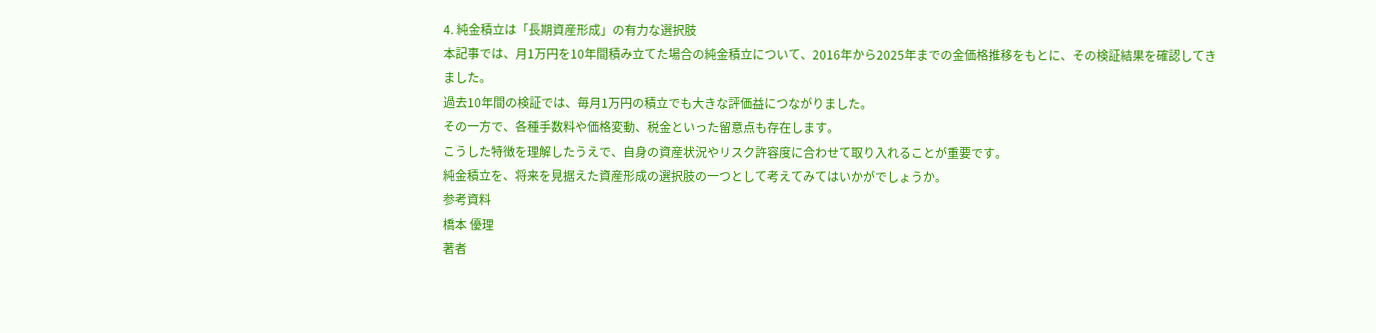4. 純金積立は「長期資産形成」の有力な選択肢
本記事では、月1万円を10年間積み立てた場合の純金積立について、2016年から2025年までの金価格推移をもとに、その検証結果を確認してきました。
過去10年間の検証では、毎月1万円の積立でも大きな評価益につながりました。
その一方で、各種手数料や価格変動、税金といった留意点も存在します。
こうした特徴を理解したうえで、自身の資産状況やリスク許容度に合わせて取り入れることが重要です。
純金積立を、将来を見据えた資産形成の選択肢の一つとして考えてみてはいかがでしょうか。
参考資料
橋本 優理
著者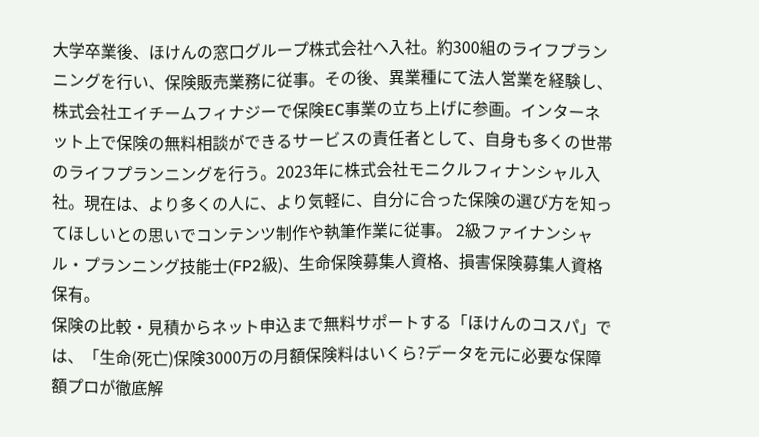大学卒業後、ほけんの窓口グループ株式会社へ入社。約300組のライフプランニングを行い、保険販売業務に従事。その後、異業種にて法人営業を経験し、株式会社エイチームフィナジーで保険EC事業の立ち上げに参画。インターネット上で保険の無料相談ができるサービスの責任者として、自身も多くの世帯のライフプランニングを行う。2023年に株式会社モニクルフィナンシャル入社。現在は、より多くの人に、より気軽に、自分に合った保険の選び方を知ってほしいとの思いでコンテンツ制作や執筆作業に従事。 2級ファイナンシャル・プランニング技能士(FP2級)、生命保険募集人資格、損害保険募集人資格保有。
保険の比較・見積からネット申込まで無料サポートする「ほけんのコスパ」では、「生命(死亡)保険3000万の月額保険料はいくら?データを元に必要な保障額プロが徹底解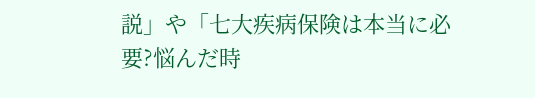説」や「七大疾病保険は本当に必要?悩んだ時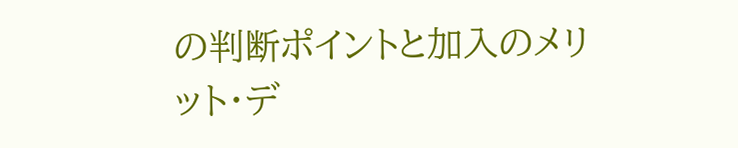の判断ポイントと加入のメリット・デ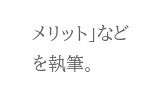メリット」などを執筆。